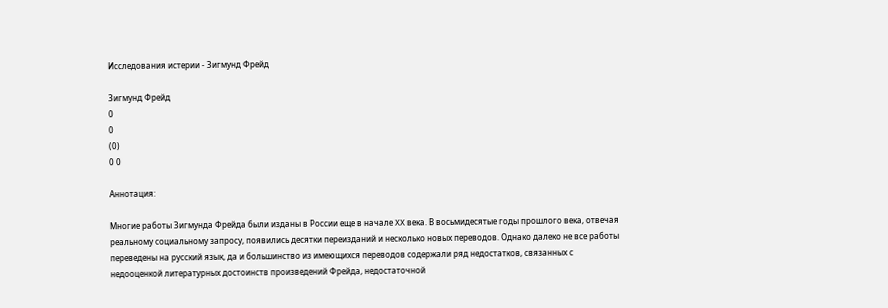Исследования истерии - Зигмунд Фрейд

Зигмунд Фрейд
0
0
(0)
0 0

Аннотация:

Многие работы Зигмунда Фрейда были изданы в России еще в начале XX века. В восьмидесятые годы прошлого века, отвечая реальному социальному запросу, появились десятки переизданий и несколько новых переводов. Однако далеко не все работы переведены на русский язык, да и большинство из имеющихся переводов содержали ряд недостатков, связанных с недооценкой литературных достоинств произведений Фрейда, недостаточной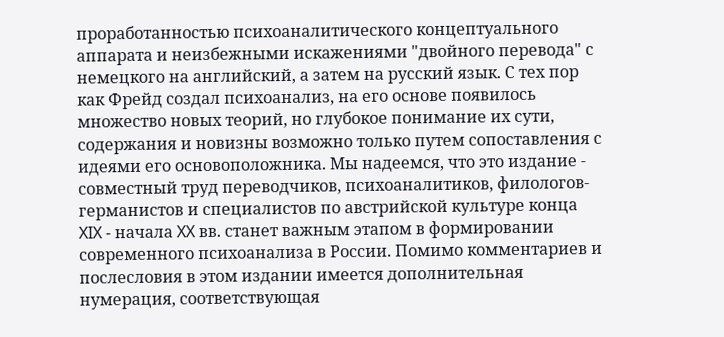проработанностью психоаналитического концептуального аппарата и неизбежными искажениями "двойного перевода" с немецкого на английский, а затем на русский язык. С тех пор как Фрейд создал психоанализ, на его основе появилось множество новых теорий, но глубокое понимание их сути, содержания и новизны возможно только путем сопоставления с идеями его основоположника. Мы надеемся, что это издание - совместный труд переводчиков, психоаналитиков, филологов-германистов и специалистов по австрийской культуре конца XIX - начала XX вв. станет важным этапом в формировании современного психоанализа в России. Помимо комментариев и послесловия в этом издании имеется дополнительная нумерация, соответствующая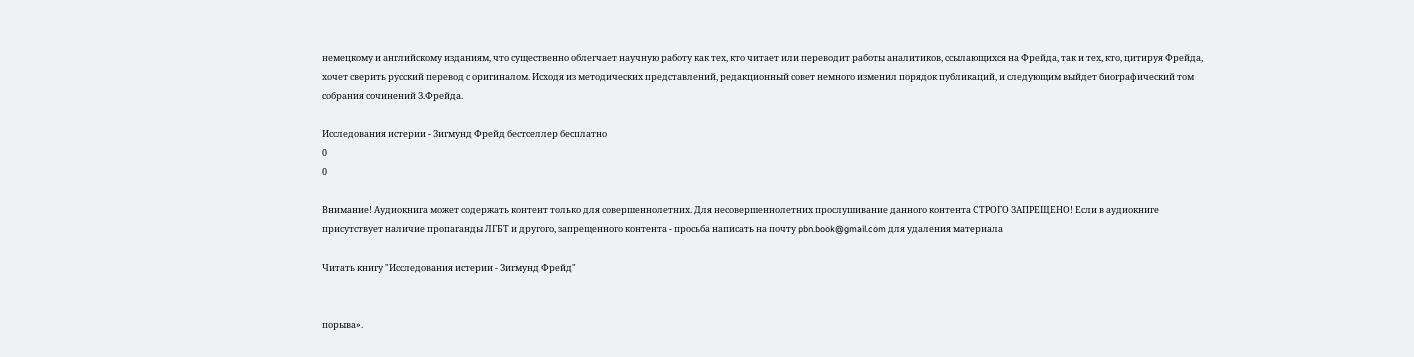немецкому и английскому изданиям, что существенно облегчает научную работу как тех, кто читает или переводит работы аналитиков, ссылающихся на Фрейда, так и тех, кто, цитируя Фрейда, хочет сверить русский перевод с оригиналом. Исходя из методических представлений, редакционный совет немного изменил порядок публикаций, и следующим выйдет биографический том собрания сочинений З.Фрейда.

Исследования истерии - Зигмунд Фрейд бестселлер бесплатно
0
0

Внимание! Аудиокнига может содержать контент только для совершеннолетних. Для несовершеннолетних прослушивание данного контента СТРОГО ЗАПРЕЩЕНО! Если в аудиокниге присутствует наличие пропаганды ЛГБТ и другого, запрещенного контента - просьба написать на почту pbn.book@gmail.com для удаления материала

Читать книгу "Исследования истерии - Зигмунд Фрейд"


порыва».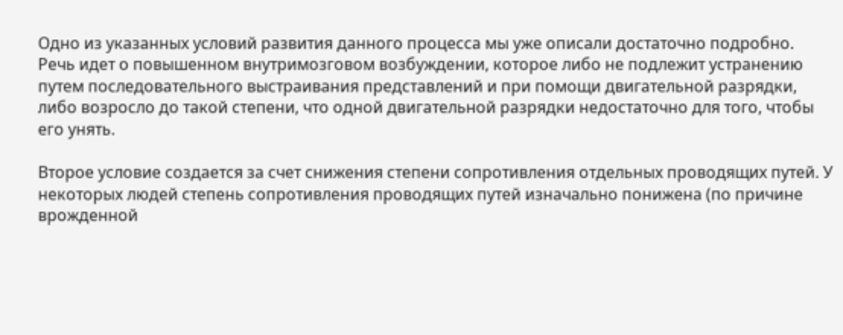Одно из указанных условий развития данного процесса мы уже описали достаточно подробно. Речь идет о повышенном внутримозговом возбуждении, которое либо не подлежит устранению путем последовательного выстраивания представлений и при помощи двигательной разрядки, либо возросло до такой степени, что одной двигательной разрядки недостаточно для того, чтобы его унять.

Второе условие создается за счет снижения степени сопротивления отдельных проводящих путей. У некоторых людей степень сопротивления проводящих путей изначально понижена (по причине врожденной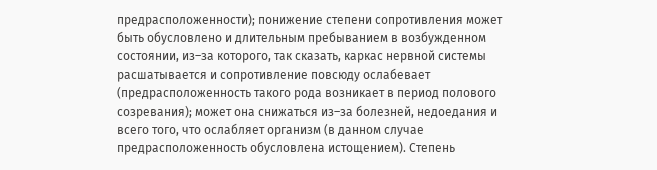предрасположенности); понижение степени сопротивления может быть обусловлено и длительным пребыванием в возбужденном состоянии, из–за которого, так сказать, каркас нервной системы расшатывается и сопротивление повсюду ослабевает (предрасположенность такого рода возникает в период полового созревания); может она снижаться из–за болезней, недоедания и всего того, что ослабляет организм (в данном случае предрасположенность обусловлена истощением). Степень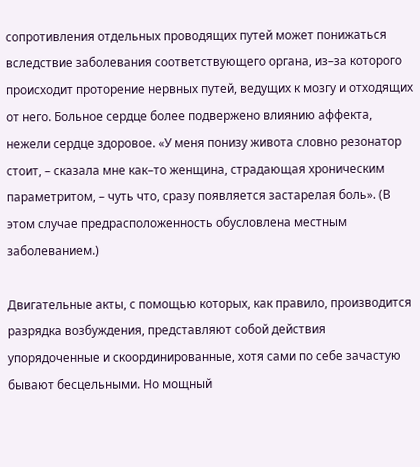сопротивления отдельных проводящих путей может понижаться вследствие заболевания соответствующего органа, из–за которого происходит проторение нервных путей, ведущих к мозгу и отходящих от него. Больное сердце более подвержено влиянию аффекта, нежели сердце здоровое. «У меня понизу живота словно резонатор стоит, – сказала мне как–то женщина, страдающая хроническим параметритом, – чуть что, сразу появляется застарелая боль». (В этом случае предрасположенность обусловлена местным заболеванием.)

Двигательные акты, с помощью которых, как правило, производится разрядка возбуждения, представляют собой действия упорядоченные и скоординированные, хотя сами по себе зачастую бывают бесцельными. Но мощный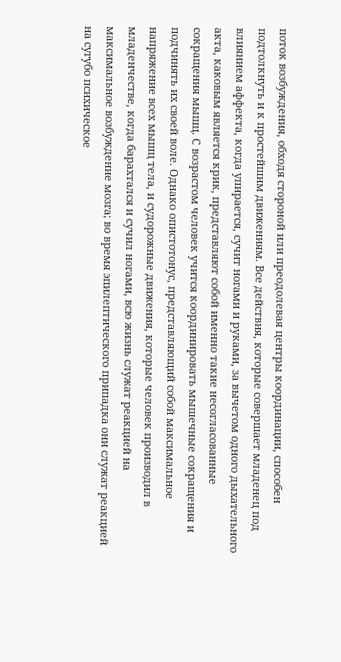поток возбуждения, обходя стороной или преодолевая центры координации, способен подтолкнуть и к простейшим движениям. Все действия, которые совершает младенец под влиянием аффекта, когда упирается, сучит ногами и руками, за вычетом одного дыхательного акта, каковым является крик, представляют собой именно такие несогласованные сокращения мышц. С возрастом человек учится координировать мышечные сокращения и подчинять их своей воле. Однако опистотонус, представляющий собой максимальное напряжение всех мышц тела, и судорожные движения, которые человек производил в младенчестве, когда барахтался и сучил ногами, всю жизнь служат реакцией на максимальное возбуждение мозга; во время эпилептического припадка они служат реакцией на сугубо психическое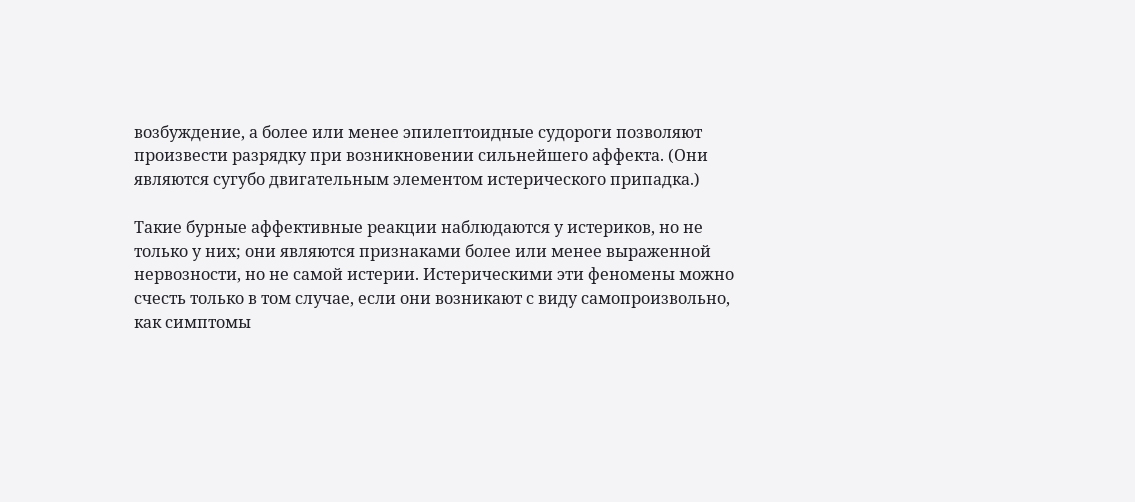возбуждение, а более или менее эпилептоидные судороги позволяют произвести разрядку при возникновении сильнейшего аффекта. (Они являются сугубо двигательным элементом истерического припадка.)

Такие бурные аффективные реакции наблюдаются у истериков, но не только у них; они являются признаками более или менее выраженной нервозности, но не самой истерии. Истерическими эти феномены можно счесть только в том случае, если они возникают с виду самопроизвольно, как симптомы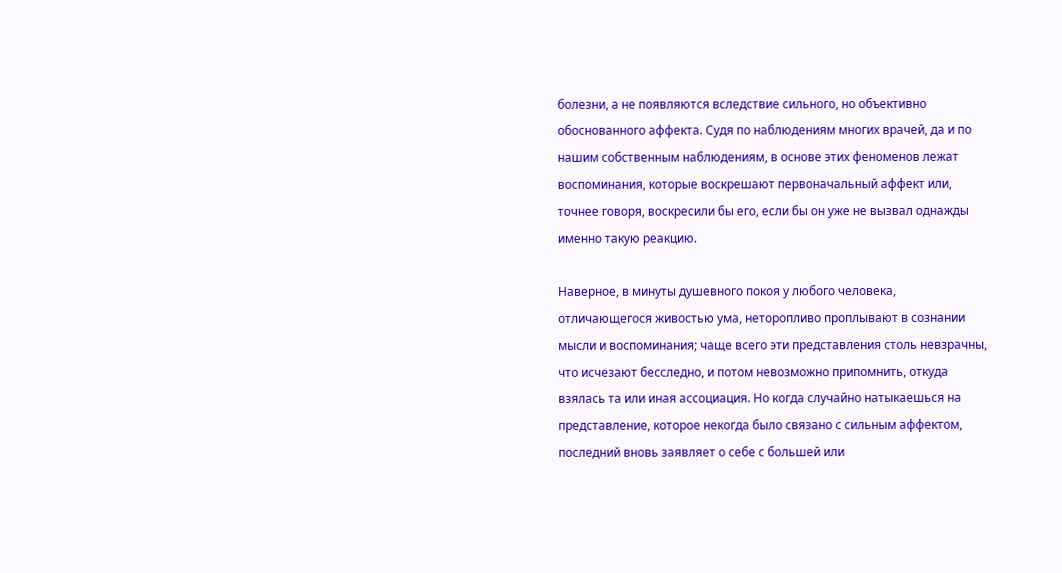болезни, а не появляются вследствие сильного, но объективно обоснованного аффекта. Судя по наблюдениям многих врачей, да и по нашим собственным наблюдениям, в основе этих феноменов лежат воспоминания, которые воскрешают первоначальный аффект или, точнее говоря, воскресили бы его, если бы он уже не вызвал однажды именно такую реакцию.

Наверное, в минуты душевного покоя у любого человека, отличающегося живостью ума, неторопливо проплывают в сознании мысли и воспоминания; чаще всего эти представления столь невзрачны, что исчезают бесследно, и потом невозможно припомнить, откуда взялась та или иная ассоциация. Но когда случайно натыкаешься на представление, которое некогда было связано с сильным аффектом, последний вновь заявляет о себе с большей или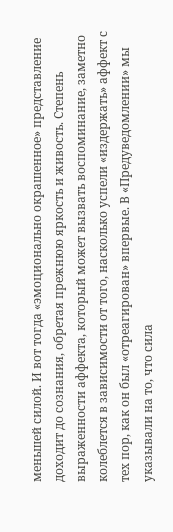меньшей силой. И вот тогда «эмоционально окрашенное» представление доходит до сознания, обретая прежнюю яркость и живость. Степень выраженности аффекта, который может вызвать воспоминание, заметно колеблется в зависимости от того, насколько успели «издержать» аффект с тех пор, как он был «отреагирован» впервые. В «Предуведомлении» мы указывали на то, что сила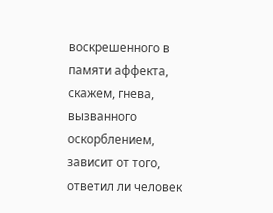воскрешенного в памяти аффекта, скажем, гнева, вызванного оскорблением, зависит от того, ответил ли человек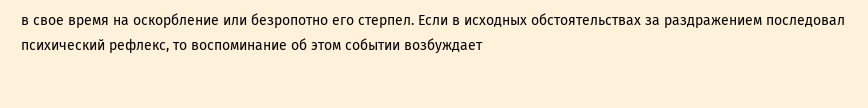в свое время на оскорбление или безропотно его стерпел. Если в исходных обстоятельствах за раздражением последовал психический рефлекс, то воспоминание об этом событии возбуждает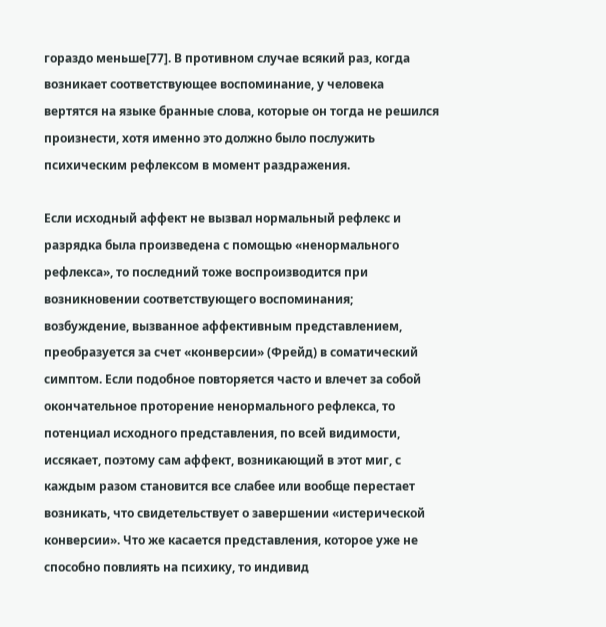гораздо меньше[77]. В противном случае всякий раз, когда возникает соответствующее воспоминание, у человека вертятся на языке бранные слова, которые он тогда не решился произнести, хотя именно это должно было послужить психическим рефлексом в момент раздражения.

Если исходный аффект не вызвал нормальный рефлекс и разрядка была произведена с помощью «ненормального рефлекса», то последний тоже воспроизводится при возникновении соответствующего воспоминания; возбуждение, вызванное аффективным представлением, преобразуется за счет «конверсии» (Фрейд) в соматический симптом. Если подобное повторяется часто и влечет за собой окончательное проторение ненормального рефлекса, то потенциал исходного представления, по всей видимости, иссякает, поэтому сам аффект, возникающий в этот миг, с каждым разом становится все слабее или вообще перестает возникать, что свидетельствует о завершении «истерической конверсии». Что же касается представления, которое уже не способно повлиять на психику, то индивид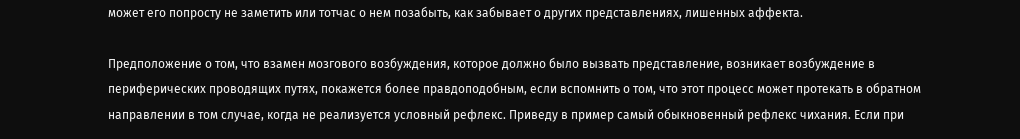может его попросту не заметить или тотчас о нем позабыть, как забывает о других представлениях, лишенных аффекта.

Предположение о том, что взамен мозгового возбуждения, которое должно было вызвать представление, возникает возбуждение в периферических проводящих путях, покажется более правдоподобным, если вспомнить о том, что этот процесс может протекать в обратном направлении в том случае, когда не реализуется условный рефлекс. Приведу в пример самый обыкновенный рефлекс чихания. Если при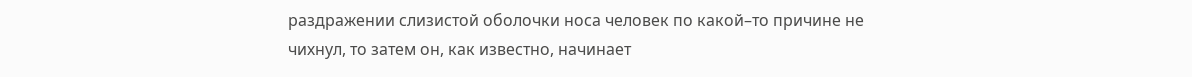раздражении слизистой оболочки носа человек по какой–то причине не чихнул, то затем он, как известно, начинает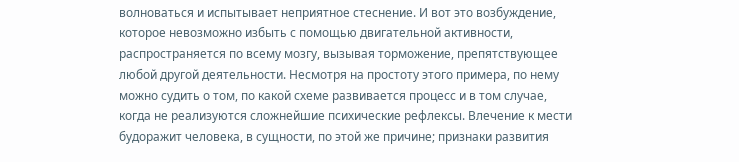волноваться и испытывает неприятное стеснение. И вот это возбуждение, которое невозможно избыть с помощью двигательной активности, распространяется по всему мозгу, вызывая торможение, препятствующее любой другой деятельности. Несмотря на простоту этого примера, по нему можно судить о том, по какой схеме развивается процесс и в том случае, когда не реализуются сложнейшие психические рефлексы. Влечение к мести будоражит человека, в сущности, по этой же причине; признаки развития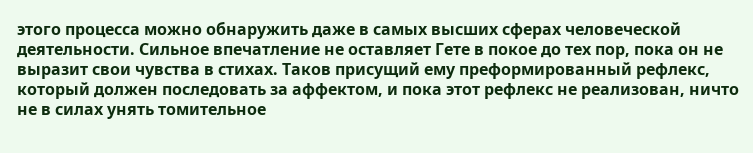этого процесса можно обнаружить даже в самых высших сферах человеческой деятельности. Сильное впечатление не оставляет Гете в покое до тех пор, пока он не выразит свои чувства в стихах. Таков присущий ему преформированный рефлекс, который должен последовать за аффектом, и пока этот рефлекс не реализован, ничто не в силах унять томительное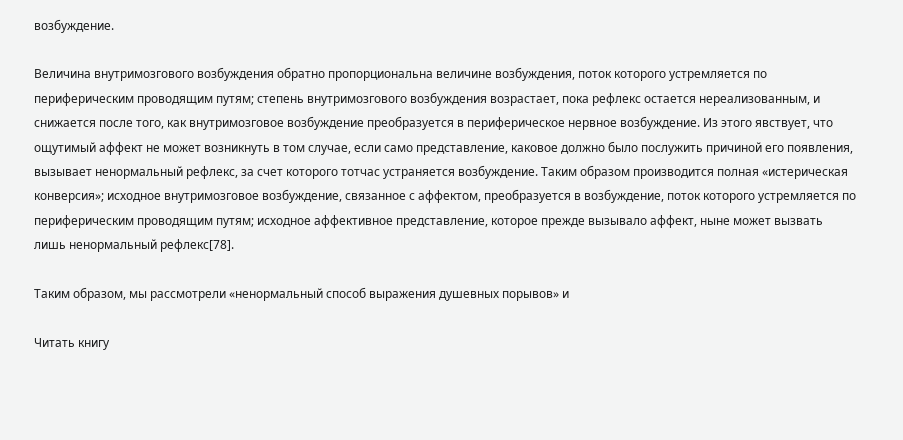возбуждение.

Величина внутримозгового возбуждения обратно пропорциональна величине возбуждения, поток которого устремляется по периферическим проводящим путям; степень внутримозгового возбуждения возрастает, пока рефлекс остается нереализованным, и снижается после того, как внутримозговое возбуждение преобразуется в периферическое нервное возбуждение. Из этого явствует, что ощутимый аффект не может возникнуть в том случае, если само представление, каковое должно было послужить причиной его появления, вызывает ненормальный рефлекс, за счет которого тотчас устраняется возбуждение. Таким образом производится полная «истерическая конверсия»; исходное внутримозговое возбуждение, связанное с аффектом, преобразуется в возбуждение, поток которого устремляется по периферическим проводящим путям; исходное аффективное представление, которое прежде вызывало аффект, ныне может вызвать лишь ненормальный рефлекс[78].

Таким образом, мы рассмотрели «ненормальный способ выражения душевных порывов» и

Читать книгу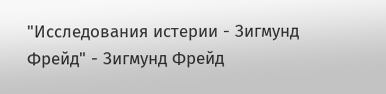"Исследования истерии - Зигмунд Фрейд" - Зигмунд Фрейд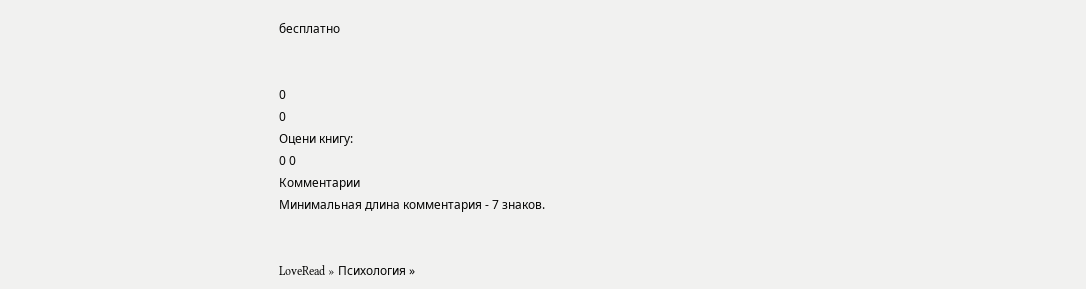бесплатно


0
0
Оцени книгу:
0 0
Комментарии
Минимальная длина комментария - 7 знаков.


LoveRead » Психология »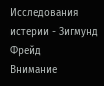Исследования истерии - Зигмунд Фрейд
Внимание